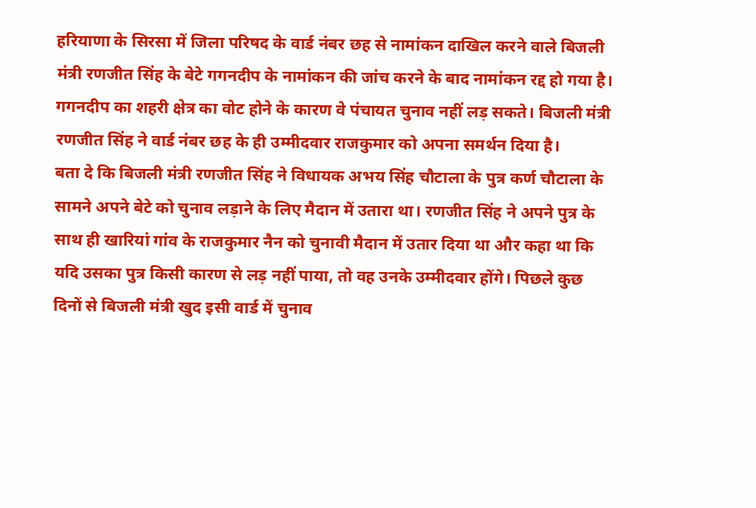हरियाणा के सिरसा में जिला परिषद के वार्ड नंबर छह से नामांकन दाखिल करने वाले बिजली मंत्री रणजीत सिंह के बेटे गगनदीप के नामांकन की जांच करने के बाद नामांकन रद्द हो गया है। गगनदीप का शहरी क्षेत्र का वोट होने के कारण वे पंचायत चुनाव नहीं लड़ सकते। बिजली मंत्री रणजीत सिंह ने वार्ड नंबर छह के ही उम्मीदवार राजकुमार को अपना समर्थन दिया है।
बता दे कि बिजली मंत्री रणजीत सिंह ने विधायक अभय सिंह चौटाला के पुत्र कर्ण चौटाला के सामने अपने बेटे को चुनाव लड़ाने के लिए मैदान में उतारा था। रणजीत सिंह ने अपने पुत्र के साथ ही खारियां गांव के राजकुमार नैन को चुनावी मैदान में उतार दिया था और कहा था कि यदि उसका पुत्र किसी कारण से लड़ नहीं पाया, तो वह उनके उम्मीदवार होंगे। पिछले कुछ दिनों से बिजली मंत्री खुद इसी वार्ड में चुनाव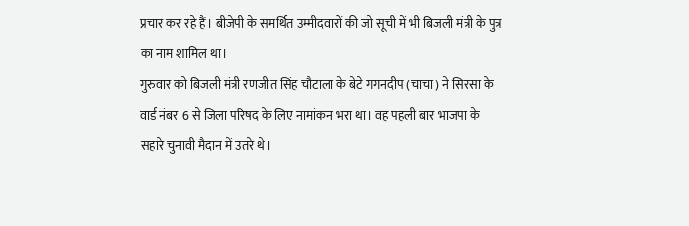प्रचार कर रहे हैं। बीजेपी के समर्थित उम्मीदवारों की जो सूची में भी बिजली मंत्री के पुत्र का नाम शामिल था।
गुरुवार को बिजली मंत्री रणजीत सिंह चौटाला के बेटे गगनदीप (चाचा) ने सिरसा के वार्ड नंबर 6 से जिला परिषद के लिए नामांकन भरा था। वह पहली बार भाजपा के सहारे चुनावी मैदान में उतरे थे।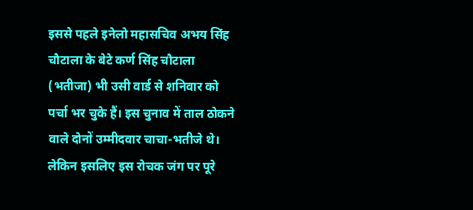इससे पहले इनेलो महासचिव अभय सिंह चौटाला के बेटे कर्ण सिंह चौटाला (भतीजा) भी उसी वार्ड से शनिवार को पर्चा भर चुके हैं। इस चुनाव में ताल ठोकने वाले दोनों उम्मीदवार चाचा-भतीजे थे। लेकिन इसलिए इस रोचक जंग पर पूरे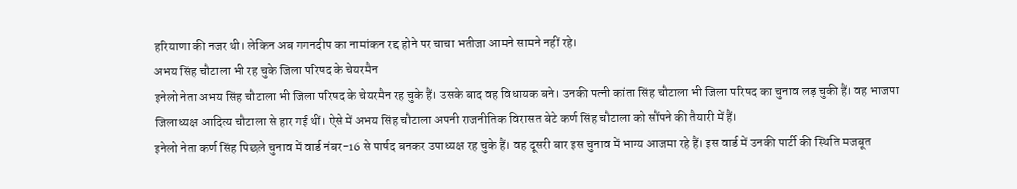हरियाणा की नजर थी। लेकिन अब गगनदीप का नामांकन रद्द होने पर चाचा भतीजा आमने सामने नहीं रहे।
अभय सिंह चौटाला भी रह चुके जिला परिषद के चेयरमैन
इनेलो नेता अभय सिंह चौटाला भी जिला परिषद के चेयरमैन रह चुके हैं। उसके बाद वह विधायक बने। उनकी पत्नी कांता सिंह चौटाला भी जिला परिषद का चुनाव लड़ चुकी हैं। वह भाजपा जिलाध्यक्ष आदित्य चौटाला से हार गई थीं। ऐसे में अभय सिंह चौटाला अपनी राजनीतिक विरासत बेटे कर्ण सिंह चौटाला को सौंपने की तैयारी में हैं।
इनेलो नेता कर्ण सिंह पिछले चुनाव में वार्ड नंबर-16 से पार्षद बनकर उपाध्यक्ष रह चुके हैं। वह दूसरी बार इस चुनाव में भाग्य आजमा रहे हैं। इस वार्ड में उनकी पार्टी की स्थिति मजबूत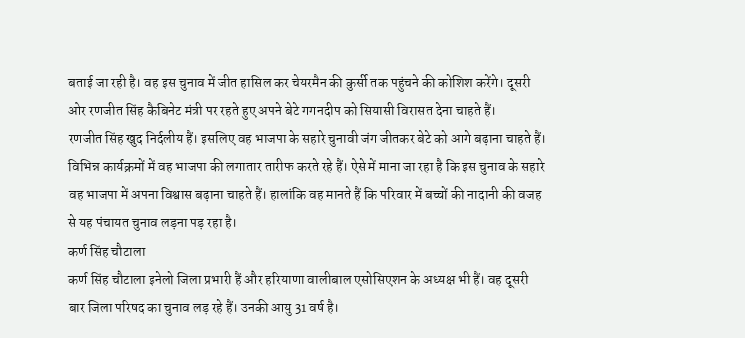बताई जा रही है। वह इस चुनाव में जीत हासिल कर चेयरमैन की कुर्सी तक पहुंचने की कोशिश करेंगे। दूसरी ओर रणजीत सिंह कैबिनेट मंत्री पर रहते हुए अपने बेटे गगनदीप को सियासी विरासत देना चाहते हैं।
रणजीत सिंह खुद निर्दलीय हैं। इसलिए वह भाजपा के सहारे चुनावी जंग जीतकर बेटे को आगे बढ़ाना चाहते हैं। विभिन्न कार्यक्रमों में वह भाजपा की लगातार तारीफ करते रहे हैं। ऐसे में माना जा रहा है कि इस चुनाव के सहारे वह भाजपा में अपना विश्वास बढ़ाना चाहते हैं। हालांकि वह मानते हैं कि परिवार में बच्चों की नादानी की वजह से यह पंचायत चुनाव लड़ना पड़ रहा है।
कर्ण सिंह चौटाला
कर्ण सिंह चौटाला इनेलो जिला प्रभारी हैं और हरियाणा वालीबाल एसोसिएशन के अध्यक्ष भी हैं। वह दूसरी बार जिला परिषद का चुनाव लड़ रहे हैं। उनकी आयु 31 वर्ष है।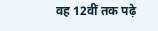वह 12वीं तक पढ़े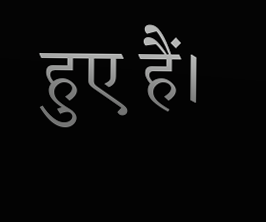हुए हैं।